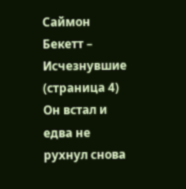Саймон Бекетт – Исчезнувшие (страница 4)
Он встал и едва не рухнул снова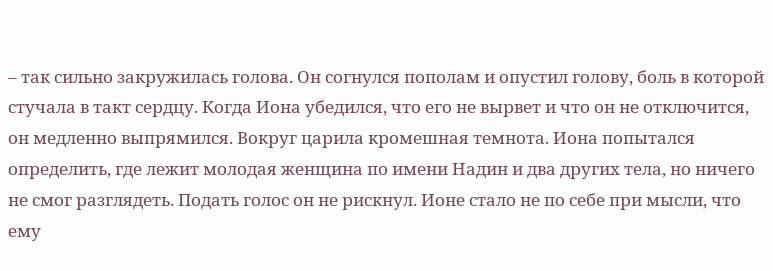– так сильно закружилась голова. Он согнулся пополам и опустил голову, боль в которой стучала в такт сердцу. Когда Иона убедился, что его не вырвет и что он не отключится, он медленно выпрямился. Вокруг царила кромешная темнота. Иона попытался определить, где лежит молодая женщина по имени Надин и два других тела, но ничего не смог разглядеть. Подать голос он не рискнул. Ионе стало не по себе при мысли, что ему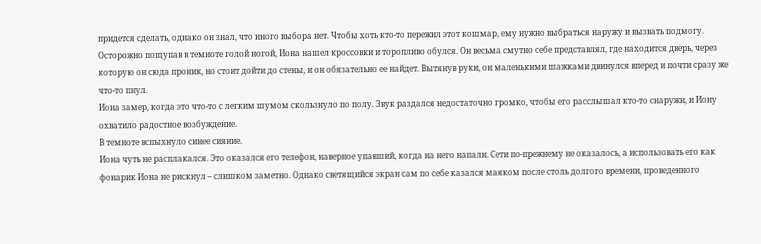придется сделать, однако он знал, что иного выбора нет. Чтобы хоть кто-то пережил этот кошмар, ему нужно выбраться наружу и вызвать подмогу.
Осторожно пощупав в темноте голой ногой, Иона нашел кроссовки и торопливо обулся. Он весьма смутно себе представлял, где находится дверь, через которую он сюда проник, но стоит дойти до стены, и он обязательно ее найдет. Вытянув руки, он маленькими шажками двинулся вперед и почти сразу же что-то пнул.
Иона замер, когда это что-то с легким шумом скользнуло по полу. Звук раздался недостаточно громко, чтобы его расслышал кто-то снаружи, и Иону охватило радостное возбуждение.
В темноте вспыхнуло синее сияние.
Иона чуть не расплакался. Это оказался его телефон, наверное упавший, когда на него напали. Сети по-прежнему не оказалось, а использовать его как фонарик Иона не рискнул – слишком заметно. Однако светящийся экран сам по себе казался маяком после столь долгого времени, проведенного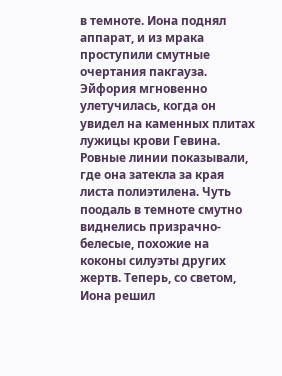в темноте. Иона поднял аппарат, и из мрака проступили смутные очертания пакгауза. Эйфория мгновенно улетучилась, когда он увидел на каменных плитах лужицы крови Гевина. Ровные линии показывали, где она затекла за края листа полиэтилена. Чуть поодаль в темноте смутно виднелись призрачно-белесые, похожие на коконы силуэты других жертв. Теперь, со светом, Иона решил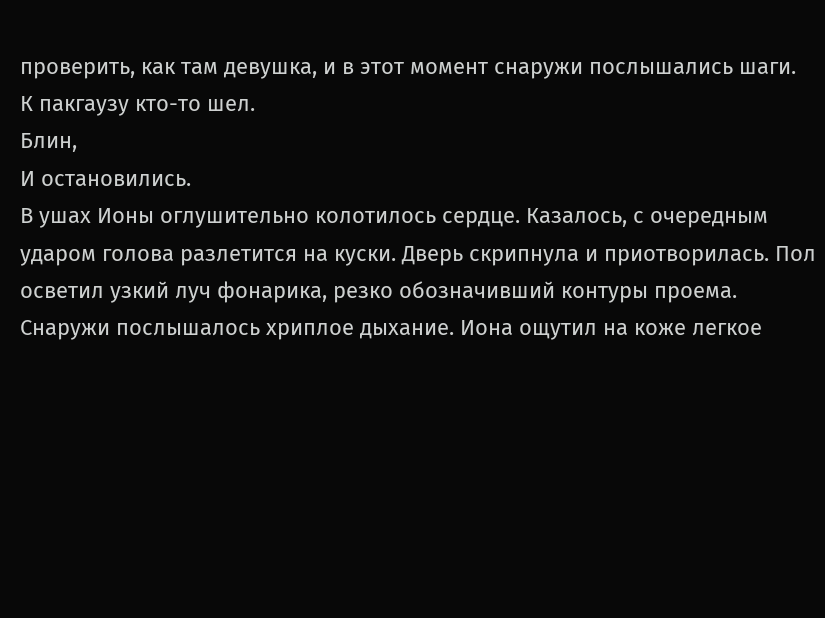проверить, как там девушка, и в этот момент снаружи послышались шаги.
К пакгаузу кто-то шел.
Блин,
И остановились.
В ушах Ионы оглушительно колотилось сердце. Казалось, с очередным ударом голова разлетится на куски. Дверь скрипнула и приотворилась. Пол осветил узкий луч фонарика, резко обозначивший контуры проема.
Снаружи послышалось хриплое дыхание. Иона ощутил на коже легкое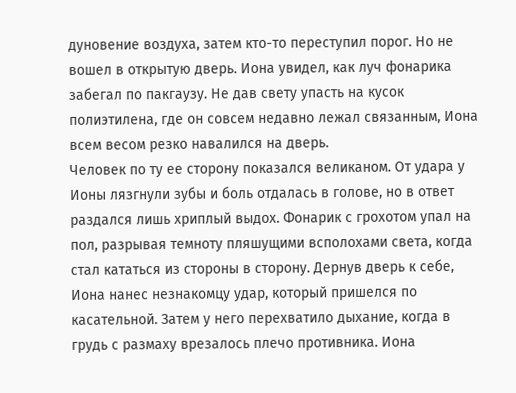дуновение воздуха, затем кто-то переступил порог. Но не вошел в открытую дверь. Иона увидел, как луч фонарика забегал по пакгаузу. Не дав свету упасть на кусок полиэтилена, где он совсем недавно лежал связанным, Иона всем весом резко навалился на дверь.
Человек по ту ее сторону показался великаном. От удара у Ионы лязгнули зубы и боль отдалась в голове, но в ответ раздался лишь хриплый выдох. Фонарик с грохотом упал на пол, разрывая темноту пляшущими всполохами света, когда стал кататься из стороны в сторону. Дернув дверь к себе, Иона нанес незнакомцу удар, который пришелся по касательной. Затем у него перехватило дыхание, когда в грудь с размаху врезалось плечо противника. Иона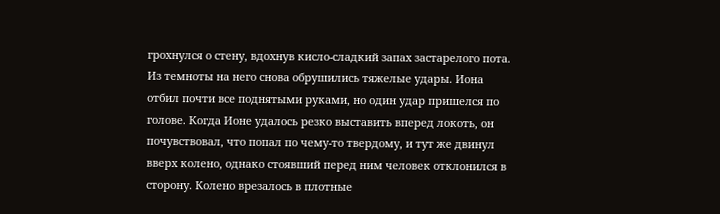грохнулся о стену, вдохнув кисло-сладкий запах застарелого пота. Из темноты на него снова обрушились тяжелые удары. Иона отбил почти все поднятыми руками, но один удар пришелся по голове. Когда Ионе удалось резко выставить вперед локоть, он почувствовал, что попал по чему-то твердому, и тут же двинул вверх колено, однако стоявший перед ним человек отклонился в сторону. Колено врезалось в плотные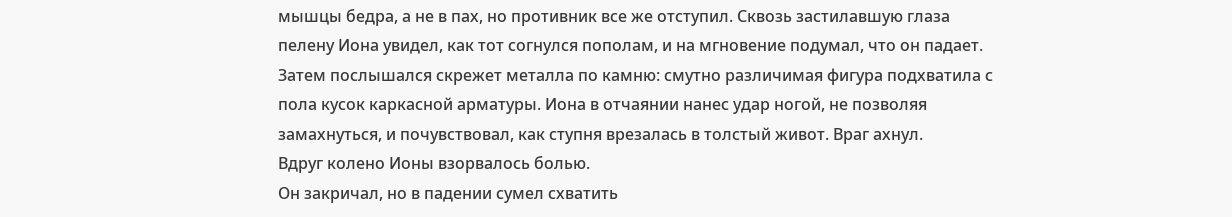мышцы бедра, а не в пах, но противник все же отступил. Сквозь застилавшую глаза пелену Иона увидел, как тот согнулся пополам, и на мгновение подумал, что он падает. Затем послышался скрежет металла по камню: смутно различимая фигура подхватила с пола кусок каркасной арматуры. Иона в отчаянии нанес удар ногой, не позволяя замахнуться, и почувствовал, как ступня врезалась в толстый живот. Враг ахнул.
Вдруг колено Ионы взорвалось болью.
Он закричал, но в падении сумел схватить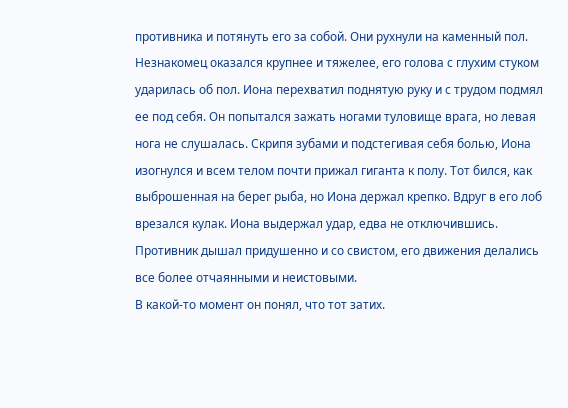противника и потянуть его за собой. Они рухнули на каменный пол. Незнакомец оказался крупнее и тяжелее, его голова с глухим стуком ударилась об пол. Иона перехватил поднятую руку и с трудом подмял ее под себя. Он попытался зажать ногами туловище врага, но левая нога не слушалась. Скрипя зубами и подстегивая себя болью, Иона изогнулся и всем телом почти прижал гиганта к полу. Тот бился, как выброшенная на берег рыба, но Иона держал крепко. Вдруг в его лоб врезался кулак. Иона выдержал удар, едва не отключившись. Противник дышал придушенно и со свистом, его движения делались все более отчаянными и неистовыми.
В какой-то момент он понял, что тот затих.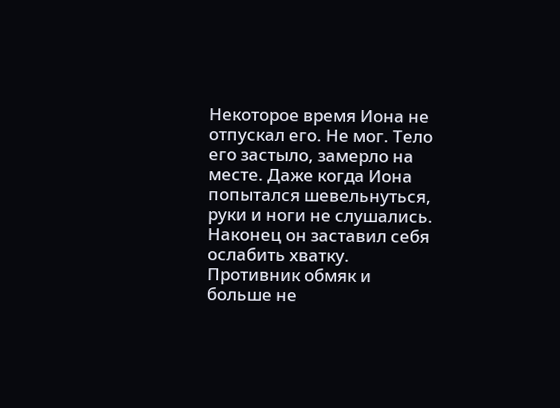Некоторое время Иона не отпускал его. Не мог. Тело его застыло, замерло на месте. Даже когда Иона попытался шевельнуться, руки и ноги не слушались. Наконец он заставил себя ослабить хватку. Противник обмяк и больше не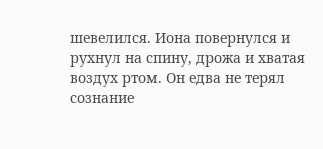шевелился. Иона повернулся и рухнул на спину, дрожа и хватая воздух ртом. Он едва не терял сознание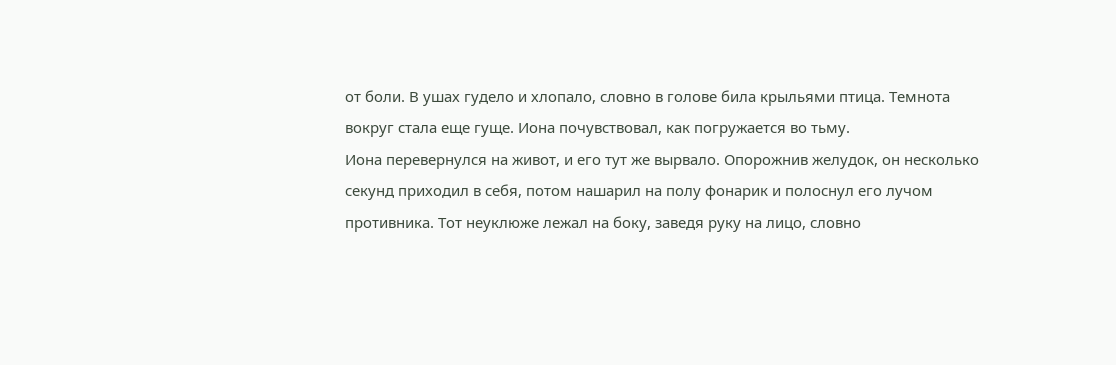от боли. В ушах гудело и хлопало, словно в голове била крыльями птица. Темнота вокруг стала еще гуще. Иона почувствовал, как погружается во тьму.
Иона перевернулся на живот, и его тут же вырвало. Опорожнив желудок, он несколько секунд приходил в себя, потом нашарил на полу фонарик и полоснул его лучом противника. Тот неуклюже лежал на боку, заведя руку на лицо, словно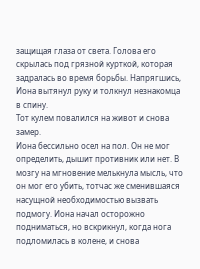защищая глаза от света. Голова его скрылась под грязной курткой, которая задралась во время борьбы. Напрягшись, Иона вытянул руку и толкнул незнакомца в спину.
Тот кулем повалился на живот и снова замер.
Иона бессильно осел на пол. Он не мог определить, дышит противник или нет. В мозгу на мгновение мелькнула мысль, что он мог его убить, тотчас же сменившаяся насущной необходимостью вызвать подмогу. Иона начал осторожно подниматься, но вскрикнул, когда нога подломилась в колене, и снова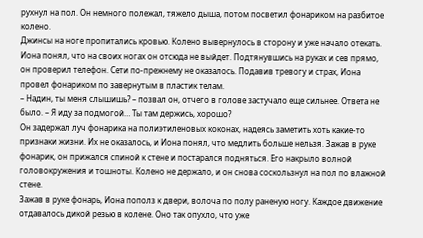рухнул на пол. Он немного полежал, тяжело дыша, потом посветил фонариком на разбитое колено.
Джинсы на ноге пропитались кровью. Колено вывернулось в сторону и уже начало отекать. Иона понял, что на своих ногах он отсюда не выйдет. Подтянувшись на руках и сев прямо, он проверил телефон. Сети по-прежнему не оказалось. Подавив тревогу и страх, Иона провел фонариком по завернутым в пластик телам.
– Надин, ты меня слышишь? – позвал он, отчего в голове застучало еще сильнее. Ответа не было. – Я иду за подмогой… Ты там держись, хорошо?
Он задержал луч фонарика на полиэтиленовых коконах, надеясь заметить хоть какие-то признаки жизни. Их не оказалось, и Иона понял, что медлить больше нельзя. Зажав в руке фонарик, он прижался спиной к стене и постарался подняться. Его накрыло волной головокружения и тошноты. Колено не держало, и он снова соскользнул на пол по влажной стене.
Зажав в руке фонарь, Иона пополз к двери, волоча по полу раненую ногу. Каждое движение отдавалось дикой резью в колене. Оно так опухло, что уже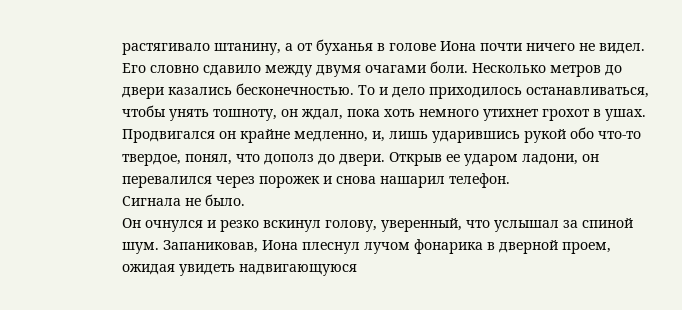растягивало штанину, а от буханья в голове Иона почти ничего не видел. Его словно сдавило между двумя очагами боли. Несколько метров до двери казались бесконечностью. То и дело приходилось останавливаться, чтобы унять тошноту, он ждал, пока хоть немного утихнет грохот в ушах. Продвигался он крайне медленно, и, лишь ударившись рукой обо что-то твердое, понял, что дополз до двери. Открыв ее ударом ладони, он перевалился через порожек и снова нашарил телефон.
Сигнала не было.
Он очнулся и резко вскинул голову, уверенный, что услышал за спиной шум. Запаниковав, Иона плеснул лучом фонарика в дверной проем, ожидая увидеть надвигающуюся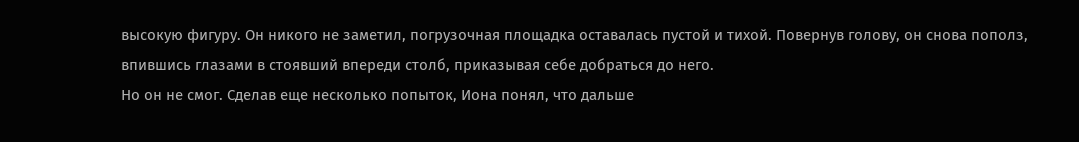высокую фигуру. Он никого не заметил, погрузочная площадка оставалась пустой и тихой. Повернув голову, он снова пополз, впившись глазами в стоявший впереди столб, приказывая себе добраться до него.
Но он не смог. Сделав еще несколько попыток, Иона понял, что дальше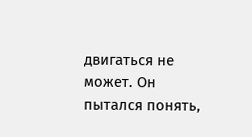двигаться не может. Он пытался понять,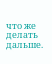что же делать дальше.